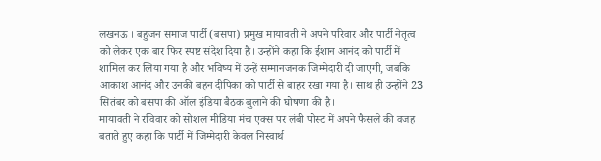लखनऊ । बहुजन समाज पार्टी (बसपा) प्रमुख मायावती ने अपने परिवार और पार्टी नेतृत्व को लेकर एक बार फिर स्पष्ट संदेश दिया है। उन्होंने कहा कि ईशान आनंद को पार्टी में शामिल कर लिया गया है और भविष्य में उन्हें सम्मानजनक जिम्मेदारी दी जाएगी, जबकि आकाश आनंद और उनकी बहन दीपिका को पार्टी से बाहर रखा गया है। साथ ही उन्होंने 23 सितंबर को बसपा की ऑल इंडिया बैठक बुलाने की घोषणा की है।
मायावती ने रविवार को सोशल मीडिया मंच एक्स पर लंबी पोस्ट में अपने फैसले की वजह बताते हुए कहा कि पार्टी में जिम्मेदारी केवल निस्वार्थ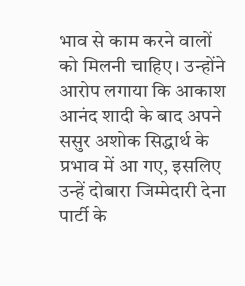भाव से काम करने वालों को मिलनी चाहिए। उन्होंने आरोप लगाया कि आकाश आनंद शादी के बाद अपने ससुर अशोक सिद्धार्थ के प्रभाव में आ गए, इसलिए उन्हें दोबारा जिम्मेदारी देना पार्टी के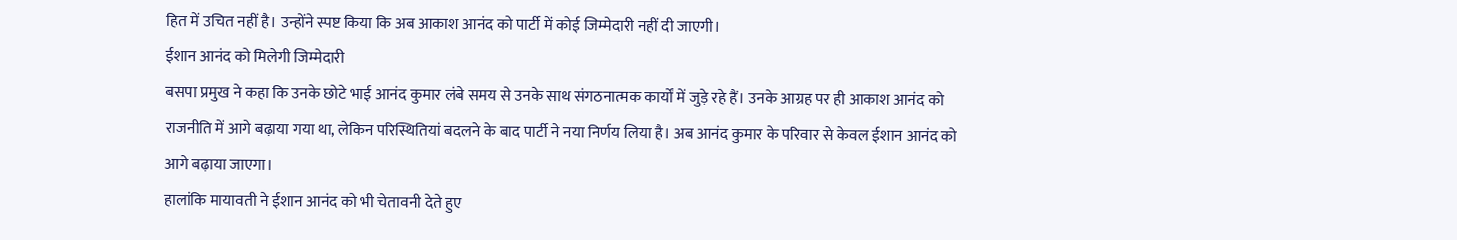हित में उचित नहीं है। उन्होंने स्पष्ट किया कि अब आकाश आनंद को पार्टी में कोई जिम्मेदारी नहीं दी जाएगी।
ईशान आनंद को मिलेगी जिम्मेदारी
बसपा प्रमुख ने कहा कि उनके छोटे भाई आनंद कुमार लंबे समय से उनके साथ संगठनात्मक कार्यों में जुड़े रहे हैं। उनके आग्रह पर ही आकाश आनंद को राजनीति में आगे बढ़ाया गया था, लेकिन परिस्थितियां बदलने के बाद पार्टी ने नया निर्णय लिया है। अब आनंद कुमार के परिवार से केवल ईशान आनंद को आगे बढ़ाया जाएगा।
हालांकि मायावती ने ईशान आनंद को भी चेतावनी देते हुए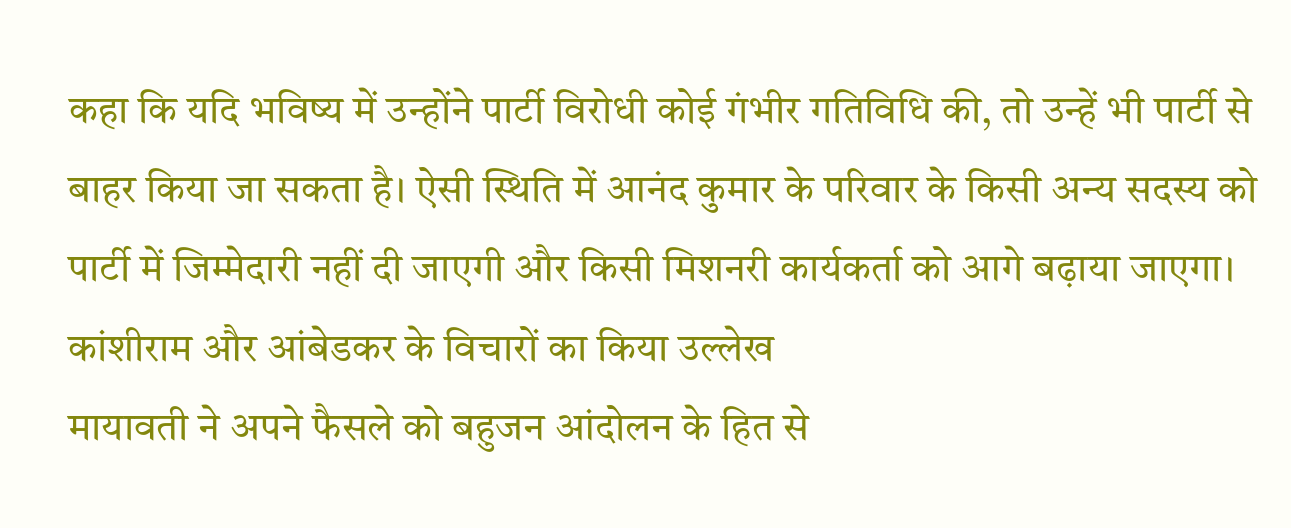कहा कि यदि भविष्य में उन्होंने पार्टी विरोधी कोई गंभीर गतिविधि की, तो उन्हें भी पार्टी से बाहर किया जा सकता है। ऐसी स्थिति में आनंद कुमार के परिवार के किसी अन्य सदस्य को पार्टी में जिम्मेदारी नहीं दी जाएगी और किसी मिशनरी कार्यकर्ता को आगे बढ़ाया जाएगा।
कांशीराम और आंबेडकर के विचारों का किया उल्लेख
मायावती ने अपने फैसले को बहुजन आंदोलन के हित से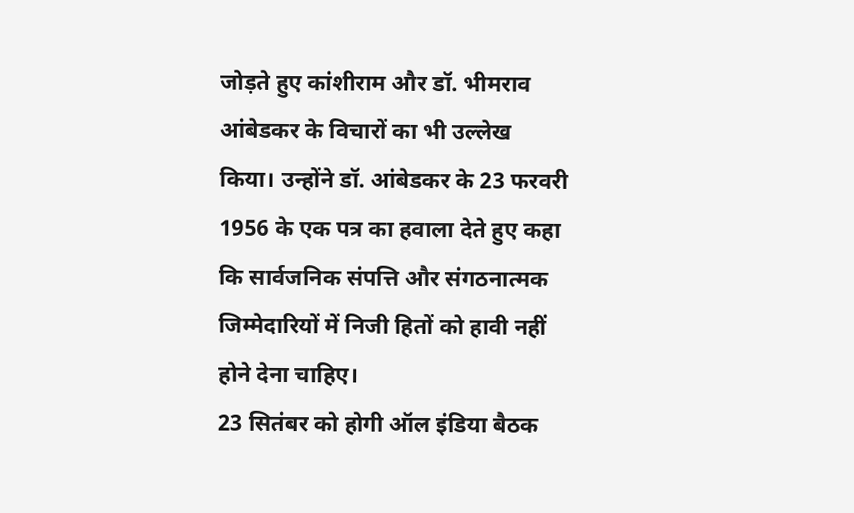जोड़ते हुए कांशीराम और डॉ. भीमराव आंबेडकर के विचारों का भी उल्लेख किया। उन्होंने डॉ. आंबेडकर के 23 फरवरी 1956 के एक पत्र का हवाला देते हुए कहा कि सार्वजनिक संपत्ति और संगठनात्मक जिम्मेदारियों में निजी हितों को हावी नहीं होने देना चाहिए।
23 सितंबर को होगी ऑल इंडिया बैठक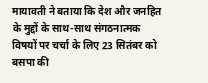मायावती ने बताया कि देश और जनहित के मुद्दों के साथ-साथ संगठनात्मक विषयों पर चर्चा के लिए 23 सितंबर को बसपा की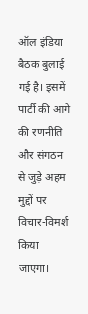ऑल इंडिया बैठक बुलाई गई है। इसमें पार्टी की आगे की रणनीति और संगठन से जुड़े अहम मुद्दों पर विचार-विमर्श किया जाएगा।